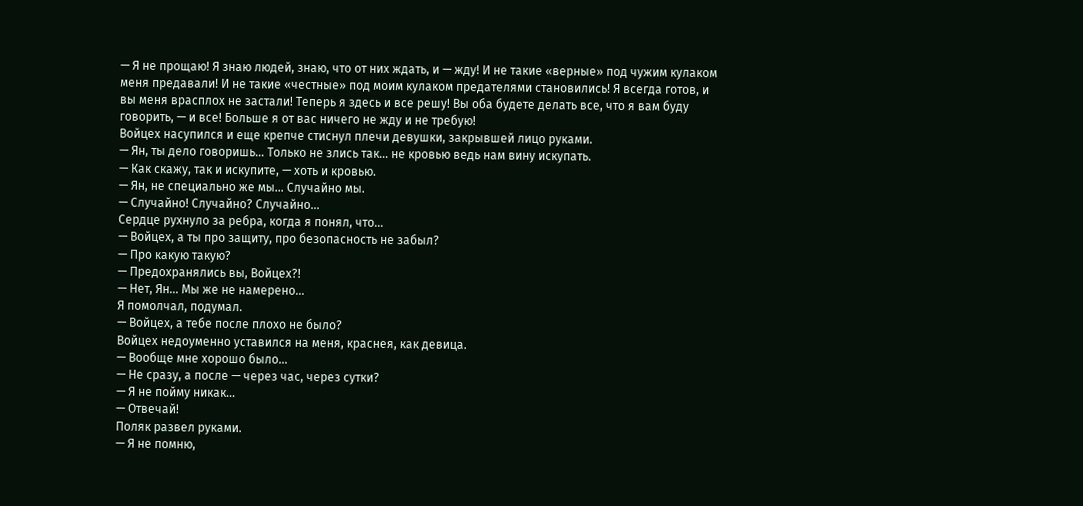— Я не прощаю! Я знаю людей, знаю, что от них ждать, и — жду! И не такие «верные» под чужим кулаком меня предавали! И не такие «честные» под моим кулаком предателями становились! Я всегда готов, и вы меня врасплох не застали! Теперь я здесь и все решу! Вы оба будете делать все, что я вам буду говорить, — и все! Больше я от вас ничего не жду и не требую!
Войцех насупился и еще крепче стиснул плечи девушки, закрывшей лицо руками.
— Ян, ты дело говоришь… Только не злись так… не кровью ведь нам вину искупать.
— Как скажу, так и искупите, — хоть и кровью.
— Ян, не специально же мы… Случайно мы.
— Случайно! Случайно? Случайно…
Сердце рухнуло за ребра, когда я понял, что…
— Войцех, а ты про защиту, про безопасность не забыл?
— Про какую такую?
— Предохранялись вы, Войцех?!
— Нет, Ян… Мы же не намерено…
Я помолчал, подумал.
— Войцех, а тебе после плохо не было?
Войцех недоуменно уставился на меня, краснея, как девица.
— Вообще мне хорошо было…
— Не сразу, а после — через час, через сутки?
— Я не пойму никак…
— Отвечай!
Поляк развел руками.
— Я не помню,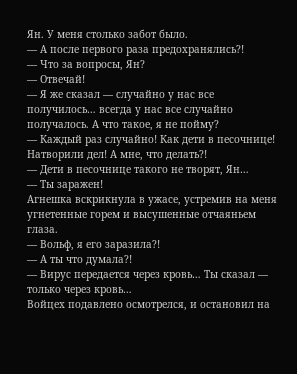Ян. У меня столько забот было.
— А после первого раза предохранялись?!
— Что за вопросы, Ян?
— Отвечай!
— Я же сказал — случайно у нас все получилось… всегда у нас все случайно получалось. А что такое, я не пойму?
— Каждый раз случайно! Как дети в песочнице! Натворили дел! А мне, что делать?!
— Дети в песочнице такого не творят, Ян…
— Ты заражен!
Агнешка вскрикнула в ужасе, устремив на меня угнетенные горем и высушенные отчаяньем глаза.
— Вольф, я его заразила?!
— А ты что думала?!
— Вирус передается через кровь… Ты сказал — только через кровь…
Войцех подавлено осмотрелся, и остановил на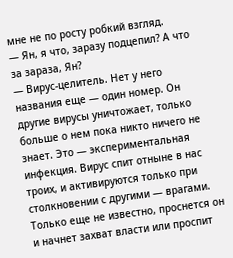мне не по росту робкий взгляд.
— Ян, я что, заразу подцепил? А что за зараза, Ян?
— Вирус-целитель. Нет у него названия еще — один номер. Он другие вирусы уничтожает, только больше о нем пока никто ничего не знает. Это — экспериментальная инфекция. Вирус спит отныне в нас троих, и активируются только при столкновении с другими — врагами. Только еще не известно, проснется он и начнет захват власти или проспит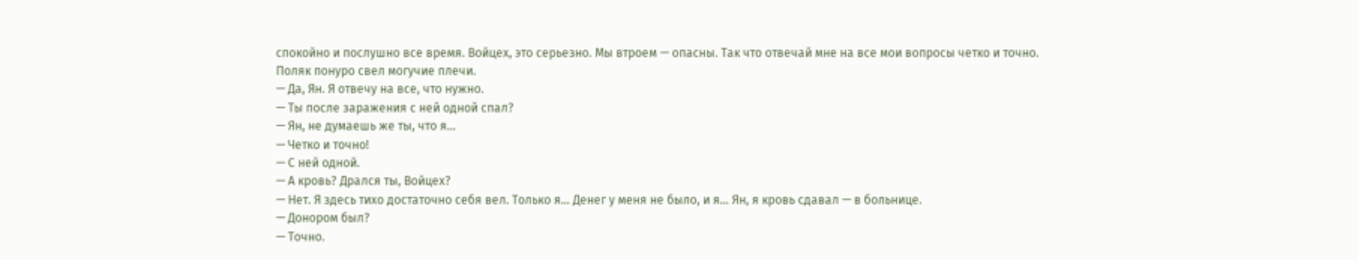спокойно и послушно все время. Войцех, это серьезно. Мы втроем — опасны. Так что отвечай мне на все мои вопросы четко и точно.
Поляк понуро свел могучие плечи.
— Да, Ян. Я отвечу на все, что нужно.
— Ты после заражения с ней одной спал?
— Ян, не думаешь же ты, что я…
— Четко и точно!
— С ней одной.
— А кровь? Дрался ты, Войцех?
— Нет. Я здесь тихо достаточно себя вел. Только я… Денег у меня не было, и я… Ян, я кровь сдавал — в больнице.
— Донором был?
— Точно.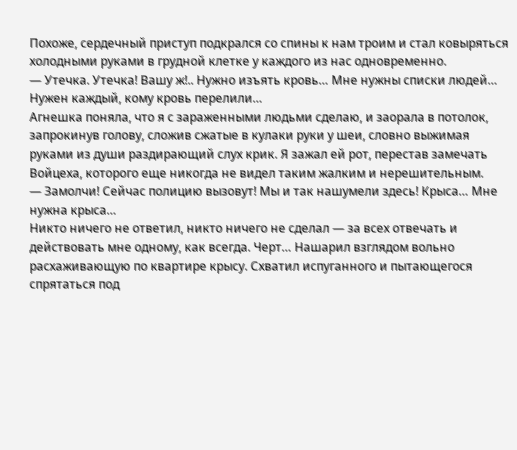Похоже, сердечный приступ подкрался со спины к нам троим и стал ковыряться холодными руками в грудной клетке у каждого из нас одновременно.
— Утечка. Утечка! Вашу ж!.. Нужно изъять кровь… Мне нужны списки людей… Нужен каждый, кому кровь перелили…
Агнешка поняла, что я с зараженными людьми сделаю, и заорала в потолок, запрокинув голову, сложив сжатые в кулаки руки у шеи, словно выжимая руками из души раздирающий слух крик. Я зажал ей рот, перестав замечать Войцеха, которого еще никогда не видел таким жалким и нерешительным.
— Замолчи! Сейчас полицию вызовут! Мы и так нашумели здесь! Крыса… Мне нужна крыса…
Никто ничего не ответил, никто ничего не сделал — за всех отвечать и действовать мне одному, как всегда. Черт… Нашарил взглядом вольно расхаживающую по квартире крысу. Схватил испуганного и пытающегося спрятаться под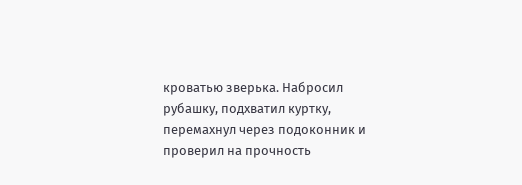кроватью зверька. Набросил рубашку, подхватил куртку, перемахнул через подоконник и проверил на прочность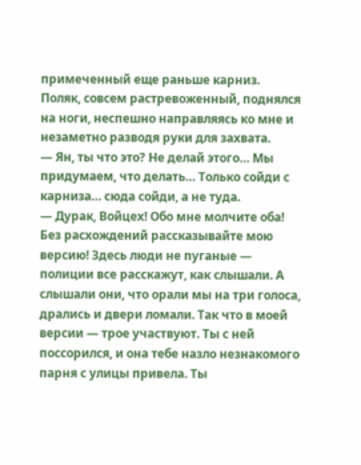примеченный еще раньше карниз.
Поляк, совсем растревоженный, поднялся на ноги, неспешно направляясь ко мне и незаметно разводя руки для захвата.
— Ян, ты что это? Не делай этого… Мы придумаем, что делать… Только сойди с карниза… сюда сойди, а не туда.
— Дурак, Войцех! Обо мне молчите оба! Без расхождений рассказывайте мою версию! Здесь люди не пуганые — полиции все расскажут, как слышали. А слышали они, что орали мы на три голоса, дрались и двери ломали. Так что в моей версии — трое участвуют. Ты с ней поссорился, и она тебе назло незнакомого парня с улицы привела. Ты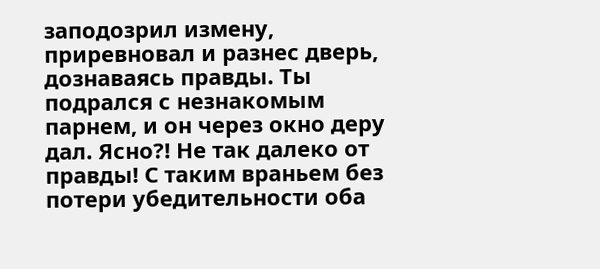заподозрил измену, приревновал и разнес дверь, дознаваясь правды. Ты подрался с незнакомым парнем, и он через окно деру дал. Ясно?! Не так далеко от правды! С таким враньем без потери убедительности оба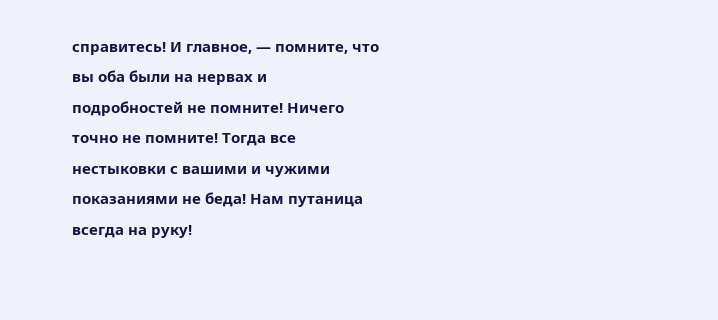справитесь! И главное, — помните, что вы оба были на нервах и подробностей не помните! Ничего точно не помните! Тогда все нестыковки с вашими и чужими показаниями не беда! Нам путаница всегда на руку!